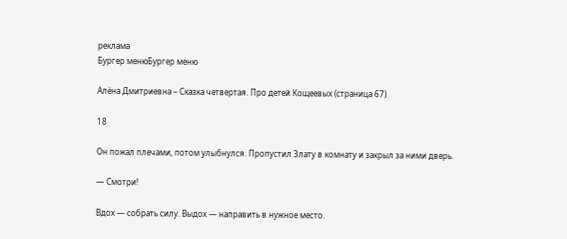реклама
Бургер менюБургер меню

Алёна Дмитриевна – Сказка четвертая. Про детей Кощеевых (страница 67)

18

Он пожал плечами, потом улыбнулся. Пропустил Злату в комнату и закрыл за ними дверь.

— Смотри!

Вдох — собрать силу. Выдох — направить в нужное место.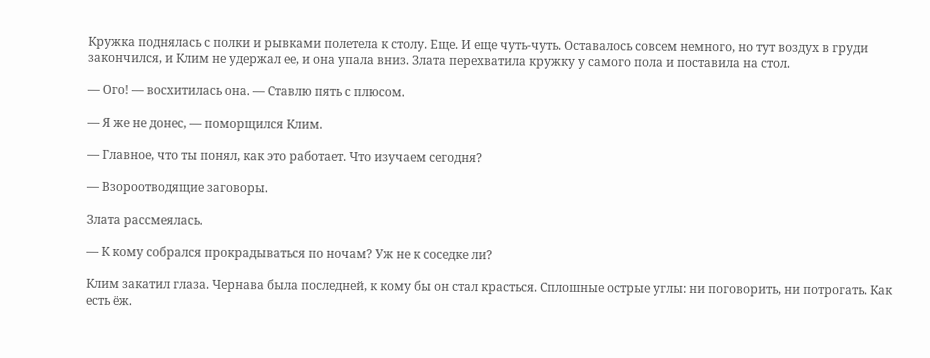Кружка поднялась с полки и рывками полетела к столу. Еще. И еще чуть-чуть. Оставалось совсем немного, но тут воздух в груди закончился, и Клим не удержал ее, и она упала вниз. Злата перехватила кружку у самого пола и поставила на стол.

— Ого! — восхитилась она. — Ставлю пять с плюсом.

— Я же не донес, — поморщился Клим.

— Главное, что ты понял, как это работает. Что изучаем сегодня?

— Взороотводящие заговоры.

Злата рассмеялась.

— К кому собрался прокрадываться по ночам? Уж не к соседке ли?

Клим закатил глаза. Чернава была последней, к кому бы он стал красться. Сплошные острые углы: ни поговорить, ни потрогать. Как есть ёж.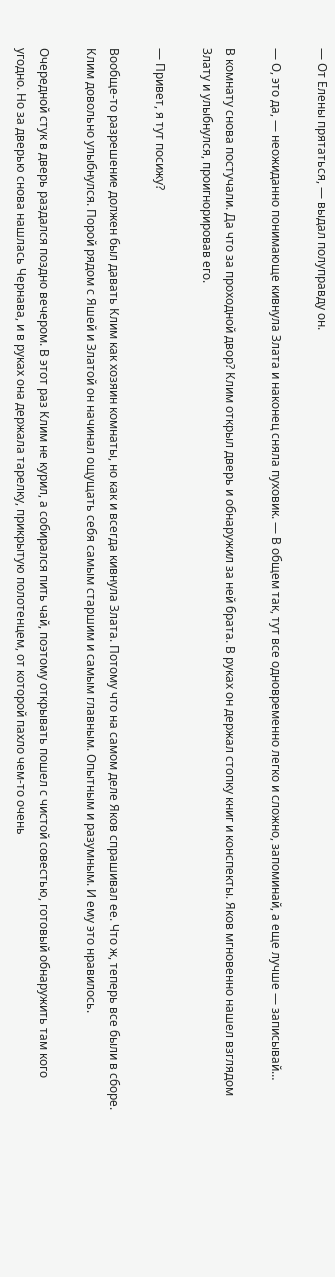— От Елены прятаться, — выдал полуправду он.

— О, это да, — неожиданно понимающе кивнула Злата и наконец сняла пуховик. — В общем так, тут все одновременно легко и сложно, запоминай, а еще лучше — записывай…

В комнату снова постучали. Да что за проходной двор? Клим открыл дверь и обнаружил за ней брата. В руках он держал стопку книг и конспекты. Яков мгновенно нашел взглядом Злату и улыбнулся, проигнорировав его.

— Привет, я тут посижу?

Вообще-то разрешение должен был давать Клим как хозяин комнаты, но как и всегда кивнула Злата. Потому что на самом деле Яков спрашивал ее. Что ж, теперь все были в сборе. Клим довольно улыбнулся. Порой рядом с Яшей и Златой он начинал ощущать себя самым старшим и самым главным. Опытным и разумным. И ему это нравилось.

Очередной стук в дверь раздался поздно вечером. В этот раз Клим не курил, а собирался пить чай, поэтому открывать пошел с чистой совестью, готовый обнаружить там кого угодно. Но за дверью снова нашлась Чернава, и в руках она держала тарелку, прикрытую полотенцем, от которой пахло чем-то очень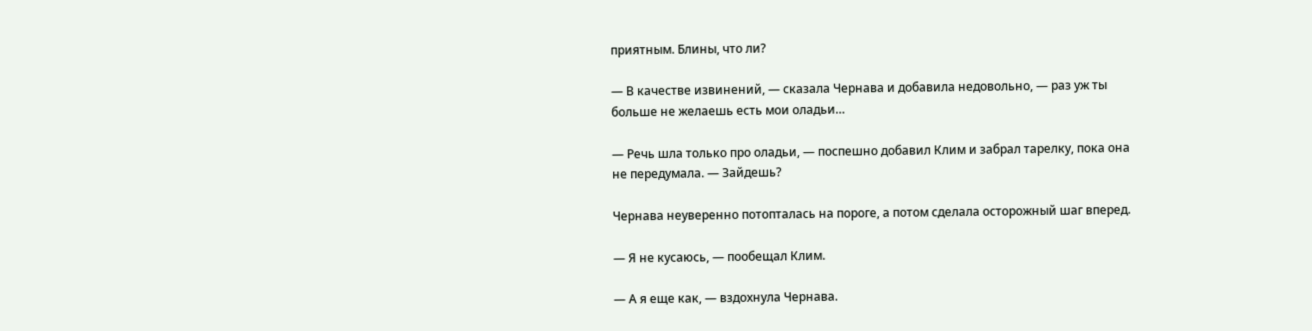приятным. Блины, что ли?

— В качестве извинений, — сказала Чернава и добавила недовольно, — раз уж ты больше не желаешь есть мои оладьи…

— Речь шла только про оладьи, — поспешно добавил Клим и забрал тарелку, пока она не передумала. — Зайдешь?

Чернава неуверенно потопталась на пороге, а потом сделала осторожный шаг вперед.

— Я не кусаюсь, — пообещал Клим.

— А я еще как, — вздохнула Чернава.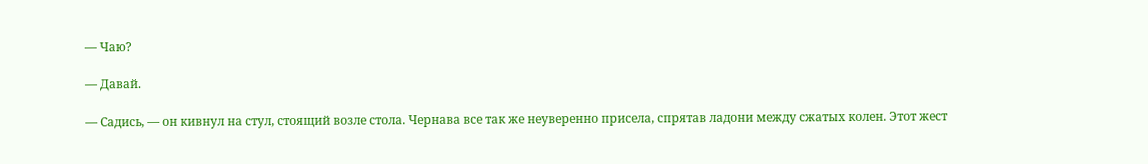— Чаю?

— Давай.

— Садись, — он кивнул на стул, стоящий возле стола. Чернава все так же неуверенно присела, спрятав ладони между сжатых колен. Этот жест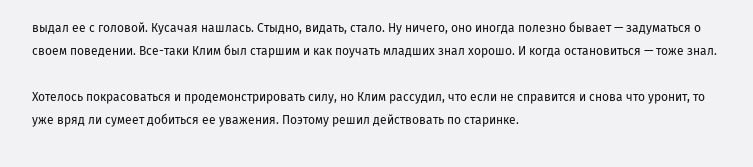выдал ее с головой. Кусачая нашлась. Стыдно, видать, стало. Ну ничего, оно иногда полезно бывает — задуматься о своем поведении. Все-таки Клим был старшим и как поучать младших знал хорошо. И когда остановиться — тоже знал.

Хотелось покрасоваться и продемонстрировать силу, но Клим рассудил, что если не справится и снова что уронит, то уже вряд ли сумеет добиться ее уважения. Поэтому решил действовать по старинке.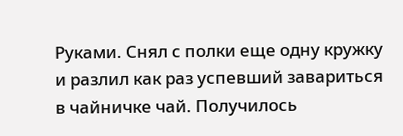Руками. Снял с полки еще одну кружку и разлил как раз успевший завариться в чайничке чай. Получилось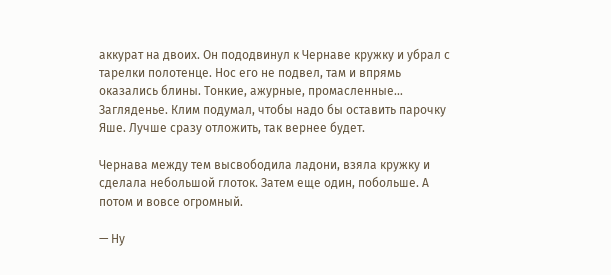аккурат на двоих. Он пододвинул к Чернаве кружку и убрал с тарелки полотенце. Нос его не подвел, там и впрямь оказались блины. Тонкие, ажурные, промасленные… Загляденье. Клим подумал, чтобы надо бы оставить парочку Яше. Лучше сразу отложить, так вернее будет.

Чернава между тем высвободила ладони, взяла кружку и сделала небольшой глоток. Затем еще один, побольше. А потом и вовсе огромный.

— Ну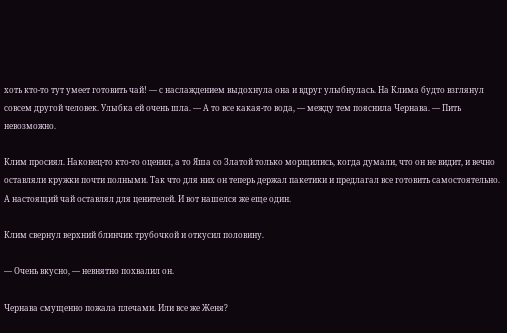хоть кто-то тут умеет готовить чай! — с наслаждением выдохнула она и вдруг улыбнулась. На Клима будто взглянул совсем другой человек. Улыбка ей очень шла. — А то все какая-то вода, — между тем пояснила Чернава. — Пить невозможно.

Клим просиял. Наконец-то кто-то оценил, а то Яша со Златой только морщились, когда думали, что он не видит, и вечно оставляли кружки почти полными. Так что для них он теперь держал пакетики и предлагал все готовить самостоятельно. А настоящий чай оставлял для ценителей. И вот нашелся же еще один.

Клим свернул верхний блинчик трубочкой и откусил половину.

— Очень вкусно, — невнятно похвалил он.

Чернава смущенно пожала плечами. Или все же Женя?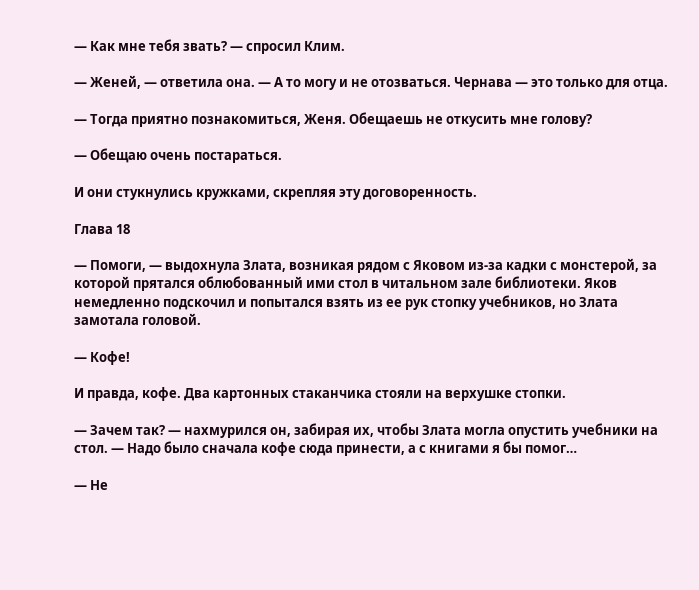— Как мне тебя звать? — спросил Клим.

— Женей, — ответила она. — А то могу и не отозваться. Чернава — это только для отца.

— Тогда приятно познакомиться, Женя. Обещаешь не откусить мне голову?

— Обещаю очень постараться.

И они стукнулись кружками, скрепляя эту договоренность.

Глава 18

— Помоги, — выдохнула Злата, возникая рядом с Яковом из-за кадки с монстерой, за которой прятался облюбованный ими стол в читальном зале библиотеки. Яков немедленно подскочил и попытался взять из ее рук стопку учебников, но Злата замотала головой.

— Кофе!

И правда, кофе. Два картонных стаканчика стояли на верхушке стопки.

— Зачем так? — нахмурился он, забирая их, чтобы Злата могла опустить учебники на стол. — Надо было сначала кофе сюда принести, а с книгами я бы помог…

— Не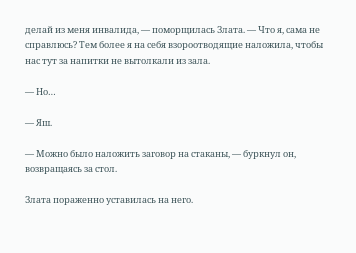делай из меня инвалида, — поморщилась Злата. — Что я, сама не справлюсь? Тем более я на себя взороотводящие наложила, чтобы нас тут за напитки не вытолкали из зала.

— Но…

— Яш.

— Можно было наложить заговор на стаканы, — буркнул он, возвращаясь за стол.

Злата пораженно уставилась на него.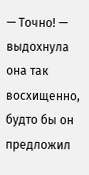— Точно! — выдохнула она так восхищенно, будто бы он предложил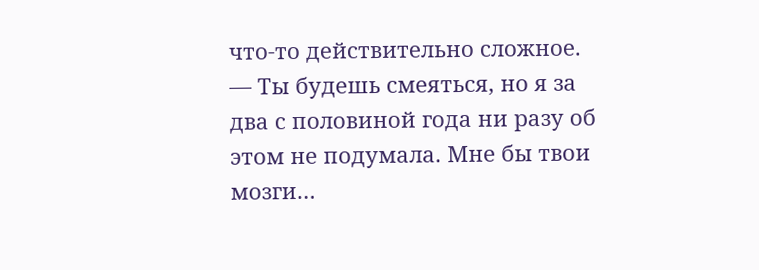что-то действительно сложное. — Ты будешь смеяться, но я за два с половиной года ни разу об этом не подумала. Мне бы твои мозги…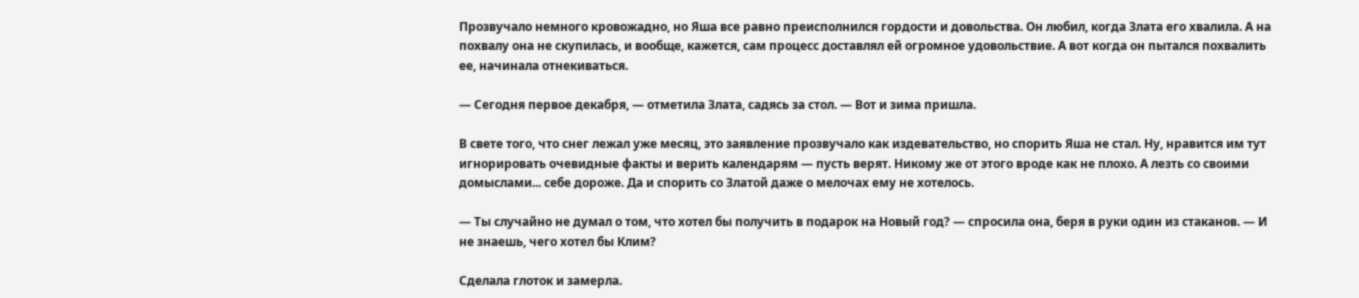Прозвучало немного кровожадно, но Яша все равно преисполнился гордости и довольства. Он любил, когда Злата его хвалила. А на похвалу она не скупилась, и вообще, кажется, сам процесс доставлял ей огромное удовольствие. А вот когда он пытался похвалить ее, начинала отнекиваться.

— Сегодня первое декабря, — отметила Злата, садясь за стол. — Вот и зима пришла.

В свете того, что снег лежал уже месяц, это заявление прозвучало как издевательство, но спорить Яша не стал. Ну, нравится им тут игнорировать очевидные факты и верить календарям — пусть верят. Никому же от этого вроде как не плохо. А лезть со своими домыслами... себе дороже. Да и спорить со Златой даже о мелочах ему не хотелось.

— Ты случайно не думал о том, что хотел бы получить в подарок на Новый год? — спросила она, беря в руки один из стаканов. — И не знаешь, чего хотел бы Клим?

Сделала глоток и замерла.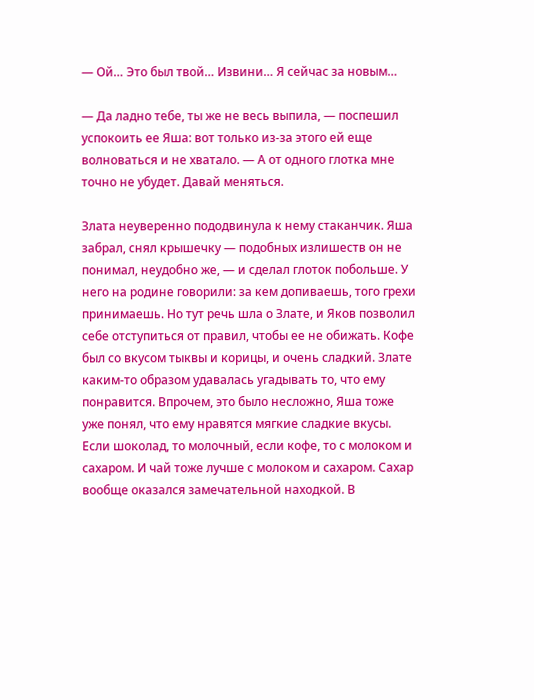— Ой… Это был твой… Извини… Я сейчас за новым…

— Да ладно тебе, ты же не весь выпила, — поспешил успокоить ее Яша: вот только из-за этого ей еще волноваться и не хватало. — А от одного глотка мне точно не убудет. Давай меняться.

Злата неуверенно пододвинула к нему стаканчик. Яша забрал, снял крышечку — подобных излишеств он не понимал, неудобно же, — и сделал глоток побольше. У него на родине говорили: за кем допиваешь, того грехи принимаешь. Но тут речь шла о Злате, и Яков позволил себе отступиться от правил, чтобы ее не обижать. Кофе был со вкусом тыквы и корицы, и очень сладкий. Злате каким-то образом удавалась угадывать то, что ему понравится. Впрочем, это было несложно, Яша тоже уже понял, что ему нравятся мягкие сладкие вкусы. Если шоколад, то молочный, если кофе, то с молоком и сахаром. И чай тоже лучше с молоком и сахаром. Сахар вообще оказался замечательной находкой. В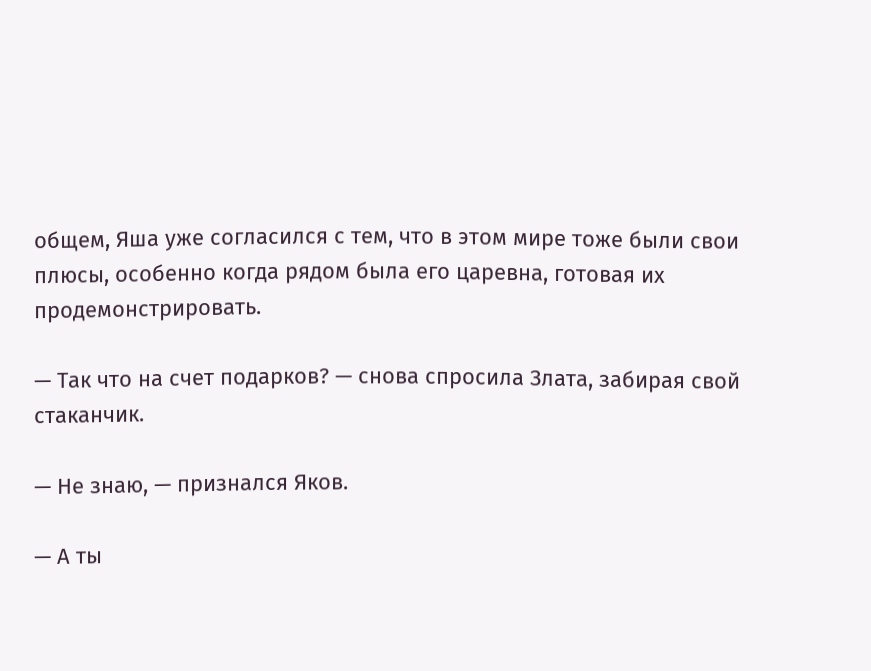общем, Яша уже согласился с тем, что в этом мире тоже были свои плюсы, особенно когда рядом была его царевна, готовая их продемонстрировать.

— Так что на счет подарков? — снова спросила Злата, забирая свой стаканчик.

— Не знаю, — признался Яков.

— А ты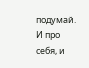подумай. И про себя, и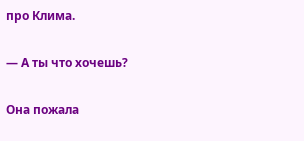про Клима.

— А ты что хочешь?

Она пожала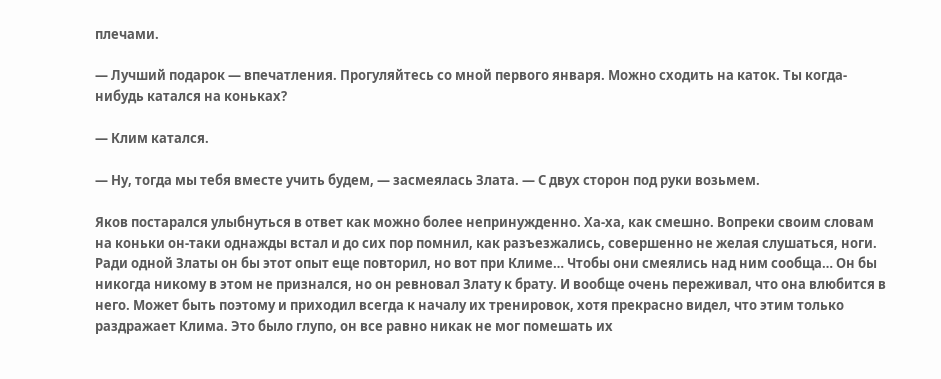плечами.

— Лучший подарок — впечатления. Прогуляйтесь со мной первого января. Можно сходить на каток. Ты когда-нибудь катался на коньках?

— Клим катался.

— Ну, тогда мы тебя вместе учить будем, — засмеялась Злата. — С двух сторон под руки возьмем.

Яков постарался улыбнуться в ответ как можно более непринужденно. Ха-ха, как смешно. Вопреки своим словам на коньки он-таки однажды встал и до сих пор помнил, как разъезжались, совершенно не желая слушаться, ноги. Ради одной Златы он бы этот опыт еще повторил, но вот при Климе… Чтобы они смеялись над ним сообща… Он бы никогда никому в этом не признался, но он ревновал Злату к брату. И вообще очень переживал, что она влюбится в него. Может быть поэтому и приходил всегда к началу их тренировок, хотя прекрасно видел, что этим только раздражает Клима. Это было глупо, он все равно никак не мог помешать их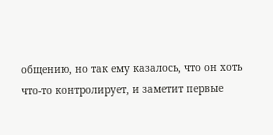общению, но так ему казалось, что он хоть что-то контролирует, и заметит первые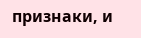признаки, и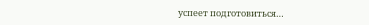успеет подготовиться…